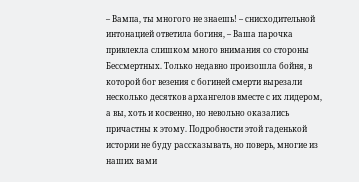– Вампа, ты многого не знаешь! – снисходительной интонацией ответила богиня, – Ваша парочка привлекла слишком много внимания со стороны Бессмертных. Только недавно произошла бойня, в которой бог везения с богиней смерти вырезали несколько десятков архангелов вместе с их лидером, а вы, хоть и косвенно, но невольно оказались причастны к этому. Подробности этой гаденькой истории не буду рассказывать, но поверь, многие из наших вами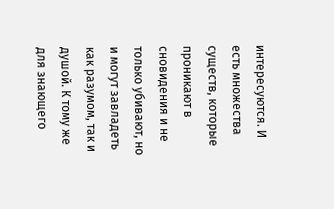интересуются. И есть множества существ, которые проникают в сновидения и не только убивают, но и могут завладеть как разумом, так и душой. К тому же для знающего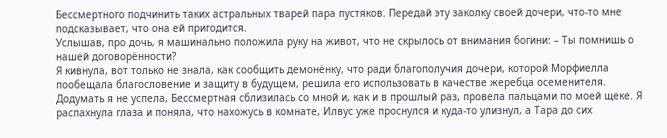Бессмертного подчинить таких астральных тварей пара пустяков. Передай эту заколку своей дочери, что-то мне подсказывает, что она ей пригодится.
Услышав, про дочь, я машинально положила руку на живот, что не скрылось от внимания богини: – Ты помнишь о нашей договорённости?
Я кивнула, вот только не знала, как сообщить демонёнку, что ради благополучия дочери, которой Морфиелла пообещала благословение и защиту в будущем, решила его использовать в качестве жеребца осеменителя. Додумать я не успела, Бессмертная сблизилась со мной и, как и в прошлый раз, провела пальцами по моей щеке. Я распахнула глаза и поняла, что нахожусь в комнате, Илвус уже проснулся и куда-то улизнул, а Тара до сих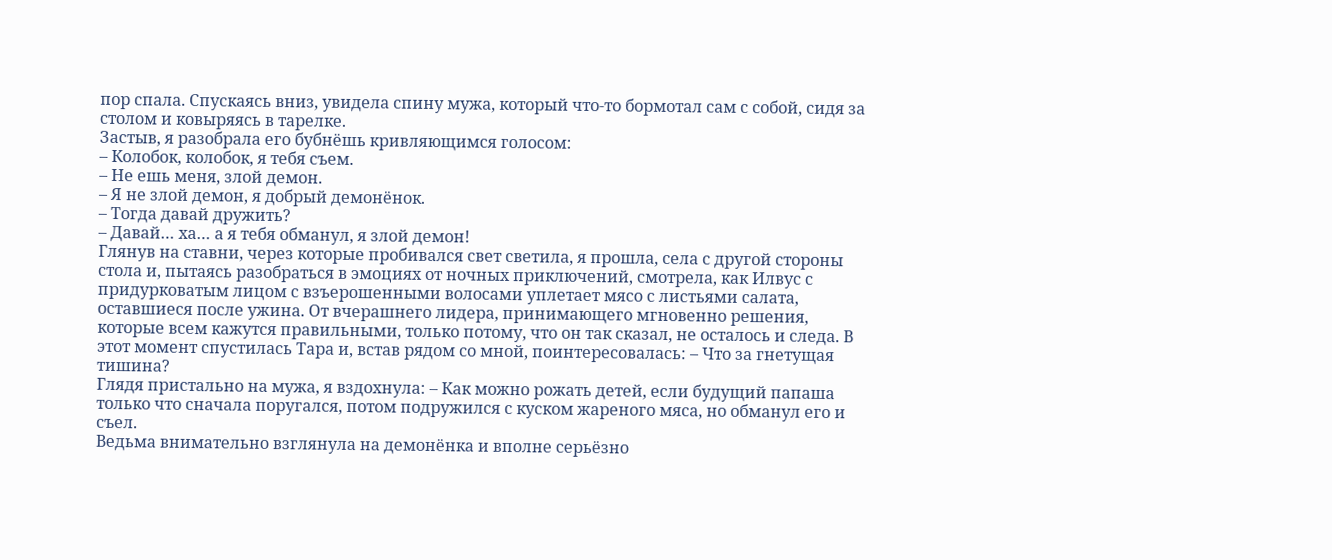пор спала. Спускаясь вниз, увидела спину мужа, который что-то бормотал сам с собой, сидя за столом и ковыряясь в тарелке.
Застыв, я разобрала его бубнёшь кривляющимся голосом:
– Колобок, колобок, я тебя съем.
– Не ешь меня, злой демон.
– Я не злой демон, я добрый демонёнок.
– Тогда давай дружить?
– Давай… ха… а я тебя обманул, я злой демон!
Глянув на ставни, через которые пробивался свет светила, я прошла, села с другой стороны стола и, пытаясь разобраться в эмоциях от ночных приключений, смотрела, как Илвус с придурковатым лицом с взъерошенными волосами уплетает мясо с листьями салата, оставшиеся после ужина. От вчерашнего лидера, принимающего мгновенно решения, которые всем кажутся правильными, только потому, что он так сказал, не осталось и следа. В этот момент спустилась Тара и, встав рядом со мной, поинтересовалась: – Что за гнетущая тишина?
Глядя пристально на мужа, я вздохнула: – Как можно рожать детей, если будущий папаша только что сначала поругался, потом подружился с куском жареного мяса, но обманул его и съел.
Ведьма внимательно взглянула на демонёнка и вполне серьёзно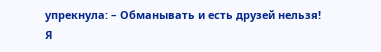упрекнула: – Обманывать и есть друзей нельзя!
Я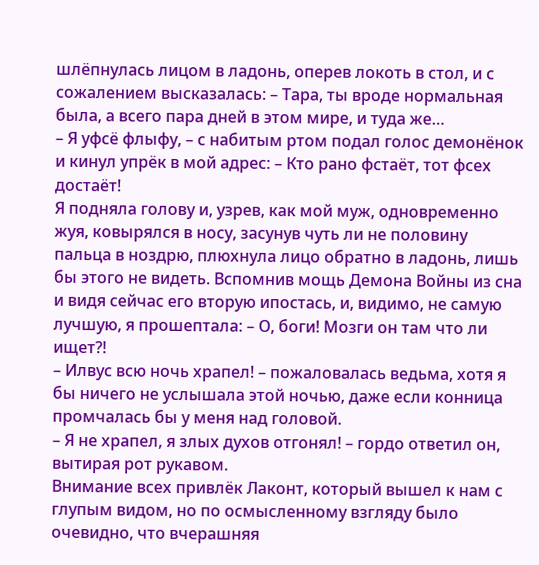шлёпнулась лицом в ладонь, оперев локоть в стол, и с сожалением высказалась: – Тара, ты вроде нормальная была, а всего пара дней в этом мире, и туда же…
– Я уфсё флыфу, – с набитым ртом подал голос демонёнок и кинул упрёк в мой адрес: – Кто рано фстаёт, тот фсех достаёт!
Я подняла голову и, узрев, как мой муж, одновременно жуя, ковырялся в носу, засунув чуть ли не половину пальца в ноздрю, плюхнула лицо обратно в ладонь, лишь бы этого не видеть. Вспомнив мощь Демона Войны из сна и видя сейчас его вторую ипостась, и, видимо, не самую лучшую, я прошептала: – О, боги! Мозги он там что ли ищет?!
– Илвус всю ночь храпел! – пожаловалась ведьма, хотя я бы ничего не услышала этой ночью, даже если конница промчалась бы у меня над головой.
– Я не храпел, я злых духов отгонял! – гордо ответил он, вытирая рот рукавом.
Внимание всех привлёк Лаконт, который вышел к нам с глупым видом, но по осмысленному взгляду было очевидно, что вчерашняя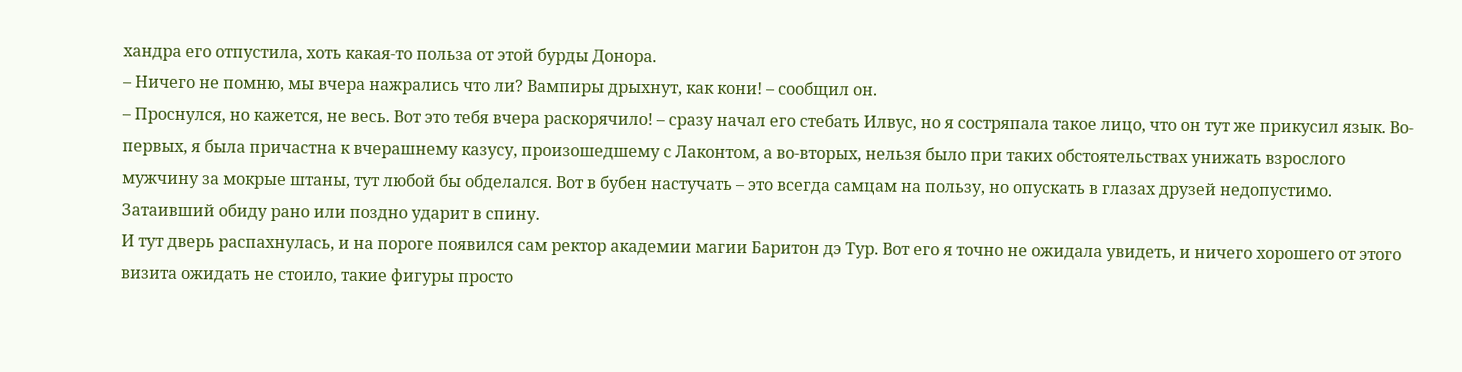хандра его отпустила, хоть какая-то польза от этой бурды Донора.
– Ничего не помню, мы вчера нажрались что ли? Вампиры дрыхнут, как кони! – сообщил он.
– Проснулся, но кажется, не весь. Вот это тебя вчера раскорячило! – сразу начал его стебать Илвус, но я состряпала такое лицо, что он тут же прикусил язык. Во-первых, я была причастна к вчерашнему казусу, произошедшему с Лаконтом, а во-вторых, нельзя было при таких обстоятельствах унижать взрослого мужчину за мокрые штаны, тут любой бы обделался. Вот в бубен настучать – это всегда самцам на пользу, но опускать в глазах друзей недопустимо. Затаивший обиду рано или поздно ударит в спину.
И тут дверь распахнулась, и на пороге появился сам ректор академии магии Баритон дэ Тур. Вот его я точно не ожидала увидеть, и ничего хорошего от этого визита ожидать не стоило, такие фигуры просто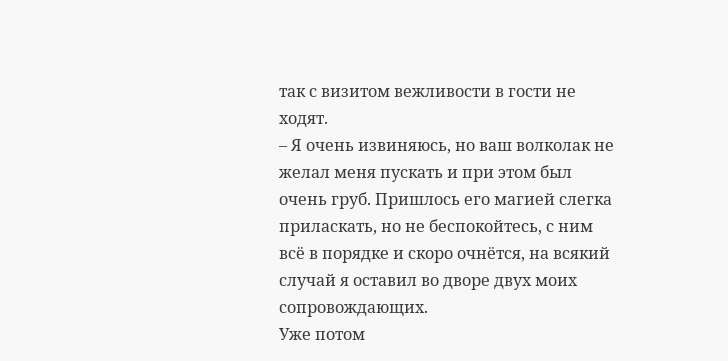так с визитом вежливости в гости не ходят.
– Я очень извиняюсь, но ваш волколак не желал меня пускать и при этом был очень груб. Пришлось его магией слегка приласкать, но не беспокойтесь, с ним всё в порядке и скоро очнётся, на всякий случай я оставил во дворе двух моих сопровождающих.
Уже потом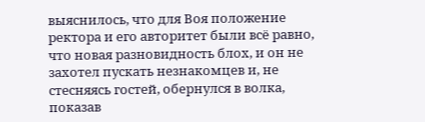выяснилось, что для Воя положение ректора и его авторитет были всё равно, что новая разновидность блох, и он не захотел пускать незнакомцев и, не стесняясь гостей, обернулся в волка, показав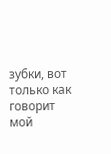зубки, вот только как говорит мой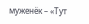муженёк – «Тут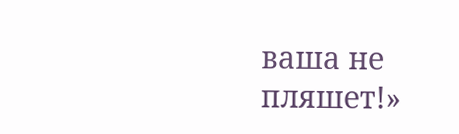ваша не пляшет!»